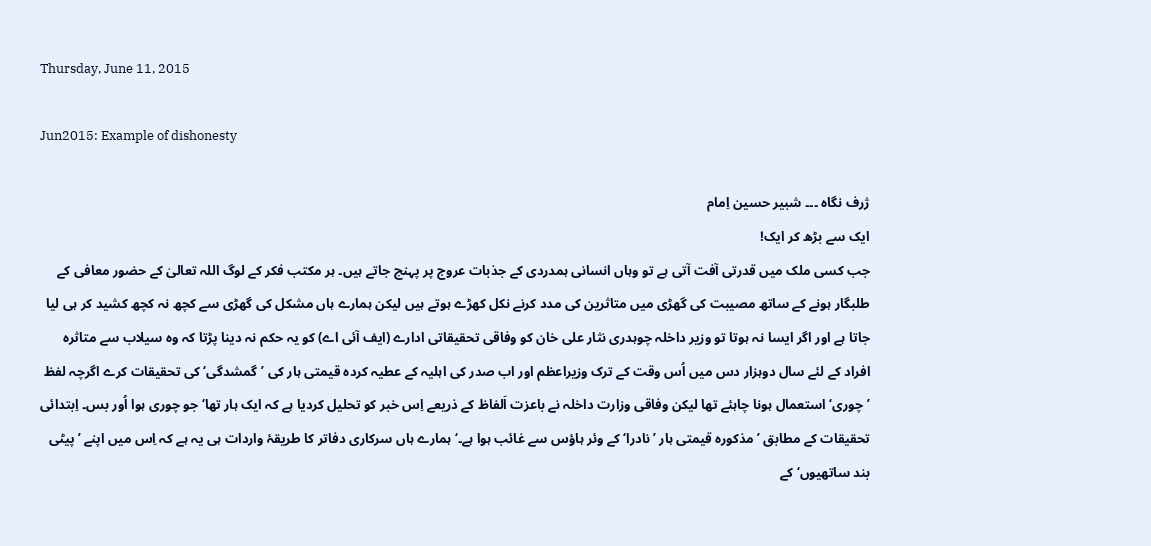Thursday, June 11, 2015

Jun2015: Example of dishonesty

ژرف نگاہ ۔۔۔ شبیر حسین اِمام
ایک سے بڑھ کر ایک!
جب کسی ملک میں قدرتی آفت آتی ہے تو وہاں انسانی ہمدردی کے جذبات عروج پر پہنچ جاتے ہیں۔ ہر مکتب فکر کے لوگ اللہ تعالیٰ کے حضور معافی کے طلبگار ہونے کے ساتھ مصیبت کی گھڑی میں متاثرین کی مدد کرنے نکل کھڑے ہوتے ہیں لیکن ہمارے ہاں مشکل کی گھڑی سے کچھ نہ کچھ کشید کر ہی لیا جاتا ہے اور اگر ایسا نہ ہوتا تو وزیر داخلہ چوہدری نثار علی خان کو وفاقی تحقیقاتی ادارے (ایف آئی اے) کو یہ حکم نہ دینا پڑتا کہ وہ سیلاب سے متاثرہ افراد کے لئے سال دوہزار دس میں اُس وقت کے ترک وزیراعظم اور اب صدر کی اہلیہ کے عطیہ کردہ قیمتی ہار کی ’گمشدگی‘ کی تحقیقات کرے اگرچہ لفظ ’چوری‘ استعمال ہونا چاہئے تھا لیکن وفاقی وزارت داخلہ نے باعزت اَلفاظ کے ذریعے اِس خبر کو تحلیل کردیا ہے کہ ایک ہار تھا‘ جو چوری ہوا اُور بس۔ اِبتدائی تحقیقات کے مطابق ’مذکورہ قیمتی ہار ’نادرا‘ کے وئر ہاؤس سے غائب ہوا ہے۔‘ ہمارے ہاں سرکاری دفاتر کا طریقۂ واردات ہی یہ ہے کہ اِس میں اپنے ’پیٹی بند ساتھیوں‘ کے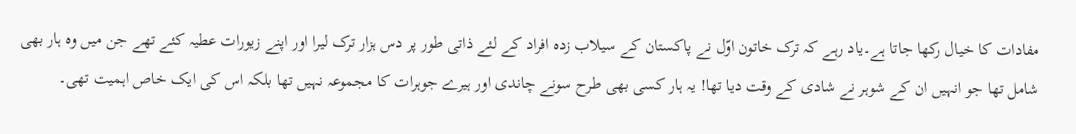مفادات کا خیال رکھا جاتا ہے۔یاد رہے کہ ترک خاتون اوّل نے پاکستان کے سیلاب زدہ افراد کے لئے ذاتی طور پر دس ہزار ترک لیرا اور اپنے زیورات عطیہ کئے تھے جن میں وہ ہار بھی شامل تھا جو انہیں ان کے شوہر نے شادی کے وقت دیا تھا! یہ ہار کسی بھی طرح سونے چاندی اور ہیرے جوہرات کا مجموعہ نہیں تھا بلکہ اس کی ایک خاص اہمیت تھی۔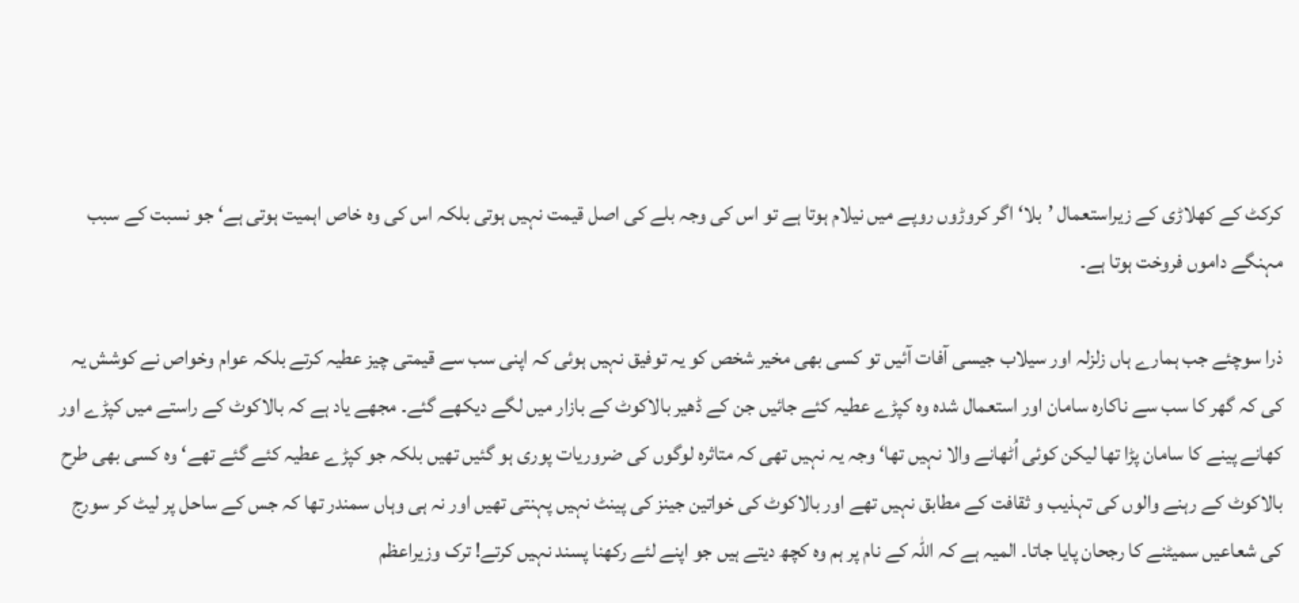کرکٹ کے کھلاڑی کے زیراستعمال ’بلا‘ اگر کروڑوں روپے میں نیلام ہوتا ہے تو اس کی وجہ بلے کی اصل قیمت نہیں ہوتی بلکہ اس کی وہ خاص اہمیت ہوتی ہے‘ جو نسبت کے سبب مہنگے داموں فروخت ہوتا ہے۔

ذرا سوچئے جب ہمارے ہاں زلزلہ اور سیلاب جیسی آفات آئیں تو کسی بھی مخیر شخص کو یہ توفیق نہیں ہوئی کہ اپنی سب سے قیمتی چیز عطیہ کرتے بلکہ عوام وخواص نے کوشش یہ کی کہ گھر کا سب سے ناکارہ سامان اور استعمال شدہ وہ کپڑے عطیہ کئے جائیں جن کے ڈھیر بالاکوٹ کے بازار میں لگے دیکھے گئے۔ مجھے یاد ہے کہ بالاکوٹ کے راستے میں کپڑے اور کھانے پینے کا سامان پڑا تھا لیکن کوئی اُٹھانے والا نہیں تھا‘ وجہ یہ نہیں تھی کہ متاثرہ لوگوں کی ضروریات پوری ہو گئیں تھیں بلکہ جو کپڑے عطیہ کئے گئے تھے‘ وہ کسی بھی طرح بالاکوٹ کے رہنے والوں کی تہذیب و ثقافت کے مطابق نہیں تھے اور بالاکوٹ کی خواتین جینز کی پینٹ نہیں پہنتی تھیں اور نہ ہی وہاں سمندر تھا کہ جس کے ساحل پر لیٹ کر سورج کی شعاعیں سمیٹنے کا رجحان پایا جاتا۔ المیہ ہے کہ اللہ کے نام پر ہم وہ کچھ دیتے ہیں جو اپنے لئے رکھنا پسند نہیں کرتے! ترک وزیراعظم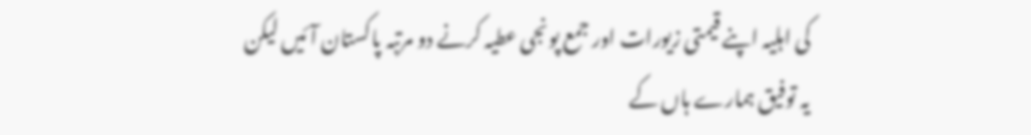کی اہلیہ اپنے قیمتی زیورات اور جمع پونجی عطیہ کرنے دو مرتبہ پاکستان آئیں لیکن یہ توفیق ہمارے ہاں کے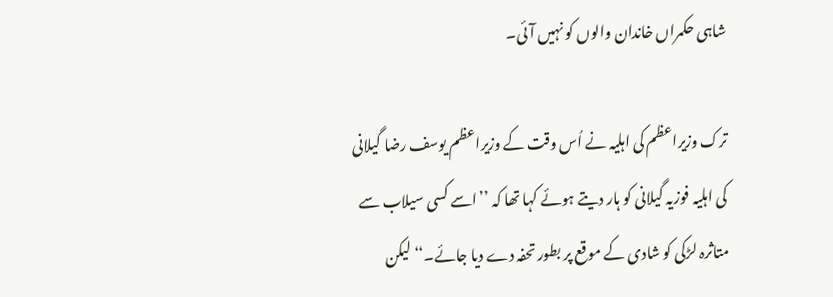شاہی حکمراں خاندان والوں کو نہیں آئی۔

ترک وزیراعظم کی اہلیہ نے اُس وقت کے وزیراعظم یوسف رضا گیلانی کی اہلیہ فوزیہ گیلانی کو ہار دیتے ہوئے کہا تھا کہ ’’اسے کسی سیلاب سے متاثرہ لڑکی کو شادی کے موقع پر بطور تحفہ دے دیا جائے۔‘‘ لیکن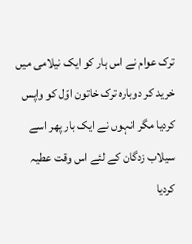ترک عوام نے اس ہار کو ایک نیلامی میں خرید کر دوبارہ ترک خاتون اوّل کو واپس کردیا مگر انہوں نے ایک بار پھر اسے سیلاب زدگان کے لئے اس وقت عطیہ کردیا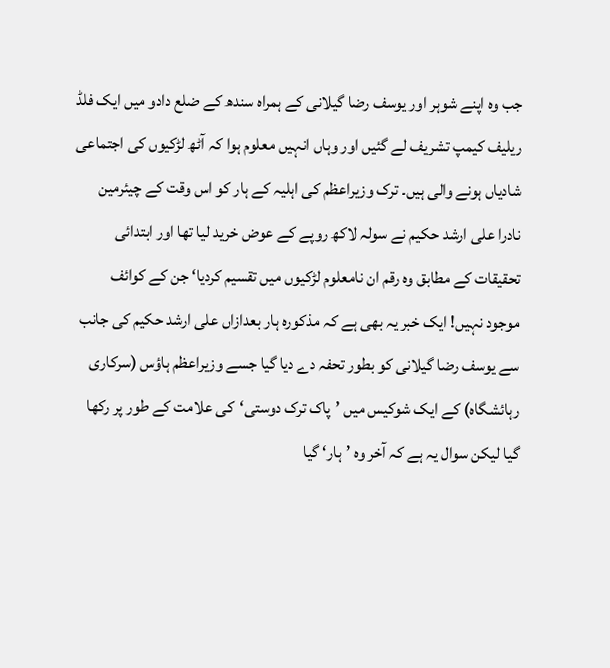جب وہ اپنے شوہر اور یوسف رضا گیلانی کے ہمراہ سندھ کے ضلع دادو میں ایک فلڈ ریلیف کیمپ تشریف لے گئیں اور وہاں انہیں معلوم ہوا کہ آٹھ لڑکیوں کی اجتماعی شادیاں ہونے والی ہیں۔ ترک وزیراعظم کی اہلیہ کے ہار کو اس وقت کے چیئرمین نادرا علی ارشد حکیم نے سولہ لاکھ روپے کے عوض خرید لیا تھا اور ابتدائی تحقیقات کے مطابق وہ رقم ان نامعلوم لڑکیوں میں تقسیم کردیا‘ جن کے کوائف موجود نہیں! ایک خبر یہ بھی ہے کہ مذکورہ ہار بعدازاں علی ارشد حکیم کی جانب سے یوسف رضا گیلانی کو بطور تحفہ دے دیا گیا جسے وزیراعظم ہاؤس (سرکاری رہائشگاہ) کے ایک شوکیس میں ’پاک ترک دوستی‘کی علامت کے طور پر رکھا گیا لیکن سوال یہ ہے کہ آخر وہ ’ہار‘ گیا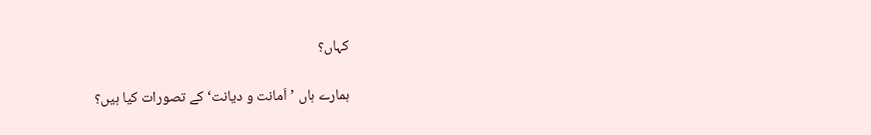کہاں؟

ہمارے ہاں ’اَمانت و دیانت‘ کے تصورات کیا ہیں؟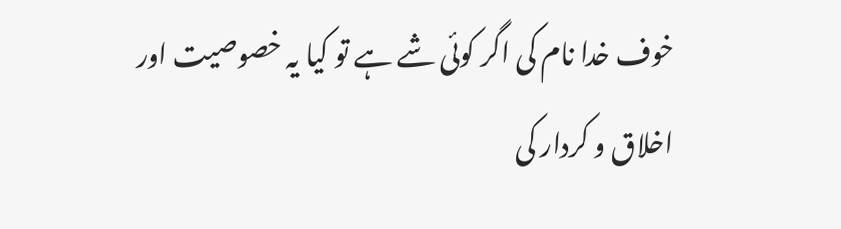خوف خدا نام کی اگر کوئی شے ہے تو کیا یہ خصوصیت اور اخلاق و کردار کی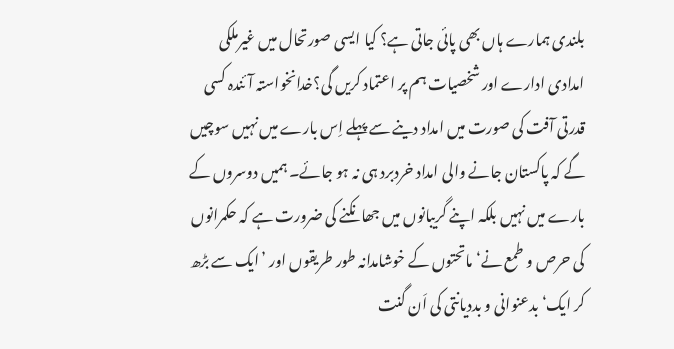بلندی ہمارے ہاں بھی پائی جاتی ہے؟ کیا ایسی صورتحال میں غیرملکی امدادی ادارے اور شخصیات ہم پر اعتماد کریں گی؟خدانخواستہ آئندہ کسی قدرتی آفت کی صورت میں امداد دینے سے پہلے اِس بارے میں نہیں سوچیں گے کہ پاکستان جانے والی امداد خردبرد ہی نہ ہو جائے۔ ہمیں دوسروں کے بارے میں نہیں بلکہ اپنے گریبانوں میں جھانکنے کی ضرورت ہے کہ حکمرانوں کی حرص و طمع نے‘ ماتحتوں کے خوشامدانہ طور طریقوں اور ’ایک سے بڑھ کر ایک‘ بدعنوانی و بددیانتی کی اَن گنت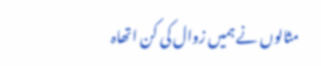مثالوں نے ہمیں زوال کی کن اتھاہ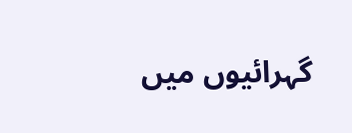گہرائیوں میں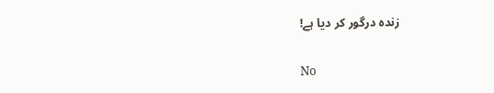زندہ درگور کر دیا ہے!

No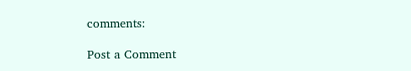comments:

Post a Comment